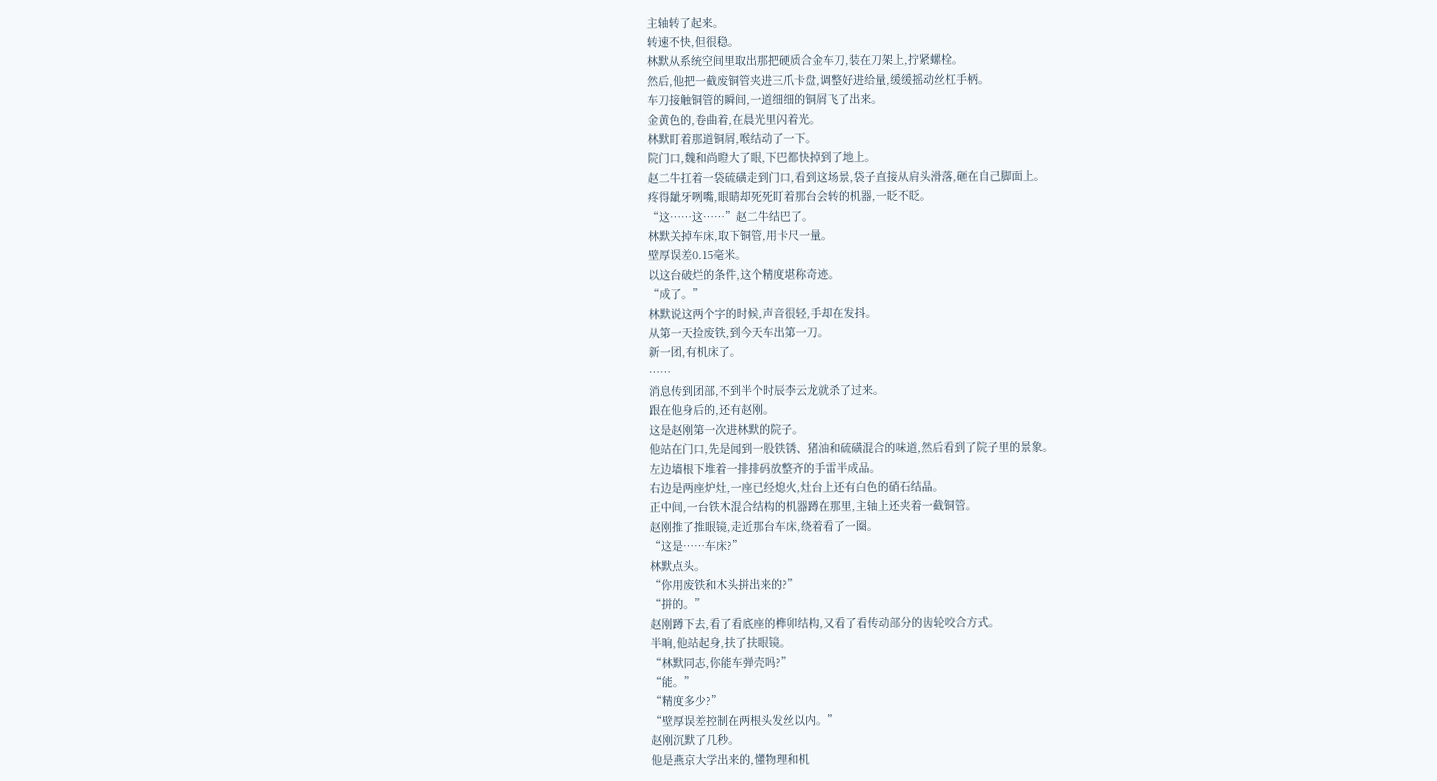主轴转了起来。
转速不快,但很稳。
林默从系统空间里取出那把硬质合金车刀,装在刀架上,拧紧螺栓。
然后,他把一截废铜管夹进三爪卡盘,调整好进给量,缓缓摇动丝杠手柄。
车刀接触铜管的瞬间,一道细细的铜屑飞了出来。
金黄色的,卷曲着,在晨光里闪着光。
林默盯着那道铜屑,喉结动了一下。
院门口,魏和尚瞪大了眼,下巴都快掉到了地上。
赵二牛扛着一袋硫磺走到门口,看到这场景,袋子直接从肩头滑落,砸在自己脚面上。
疼得龇牙咧嘴,眼睛却死死盯着那台会转的机器,一眨不眨。
“这……这……”赵二牛结巴了。
林默关掉车床,取下铜管,用卡尺一量。
壁厚误差0.15毫米。
以这台破烂的条件,这个精度堪称奇迹。
“成了。”
林默说这两个字的时候,声音很轻,手却在发抖。
从第一天捡废铁,到今天车出第一刀。
新一团,有机床了。
……
消息传到团部,不到半个时辰李云龙就杀了过来。
跟在他身后的,还有赵刚。
这是赵刚第一次进林默的院子。
他站在门口,先是闻到一股铁锈、猪油和硫磺混合的味道,然后看到了院子里的景象。
左边墙根下堆着一排排码放整齐的手雷半成品。
右边是两座炉灶,一座已经熄火,灶台上还有白色的硝石结晶。
正中间,一台铁木混合结构的机器蹲在那里,主轴上还夹着一截铜管。
赵刚推了推眼镜,走近那台车床,绕着看了一圈。
“这是……车床?”
林默点头。
“你用废铁和木头拼出来的?”
“拼的。”
赵刚蹲下去,看了看底座的榫卯结构,又看了看传动部分的齿轮咬合方式。
半晌,他站起身,扶了扶眼镜。
“林默同志,你能车弹壳吗?”
“能。”
“精度多少?”
“壁厚误差控制在两根头发丝以内。”
赵刚沉默了几秒。
他是燕京大学出来的,懂物理和机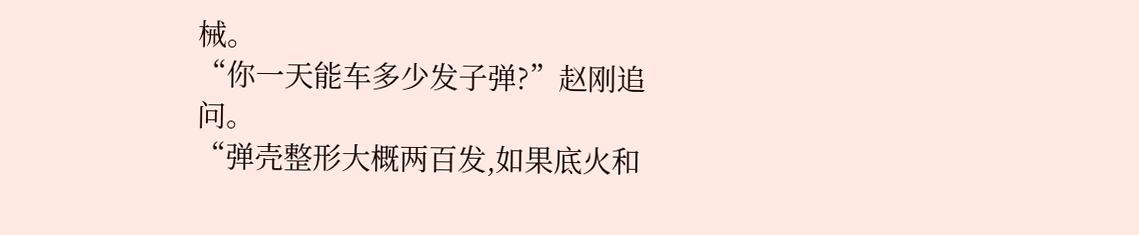械。
“你一天能车多少发子弹?”赵刚追问。
“弹壳整形大概两百发,如果底火和